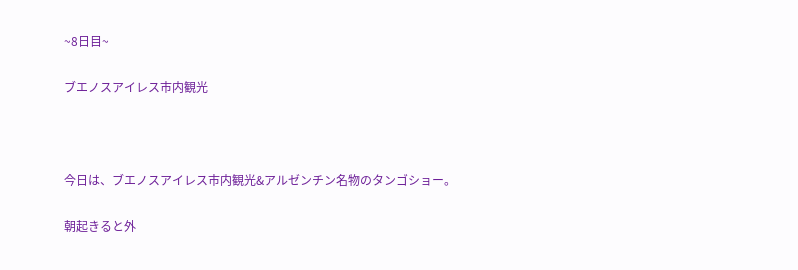~8日目~

ブエノスアイレス市内観光



今日は、ブエノスアイレス市内観光&アルゼンチン名物のタンゴショー。

朝起きると外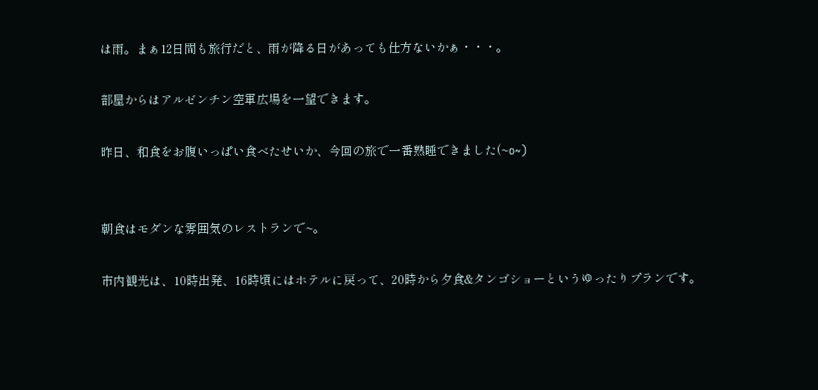は雨。まぁ12日間も旅行だと、雨が降る日があっても仕方ないかぁ・・・。

部屋からはアルゼンチン空軍広場を一望できます。

昨日、和食をお腹いっぱい食べたせいか、今回の旅で一番熟睡できました(~o~)


朝食はモダンな雰囲気のレストランで~。

市内観光は、10時出発、16時頃にはホテルに戻って、20時から夕食&タンゴショーというゆったりプランです。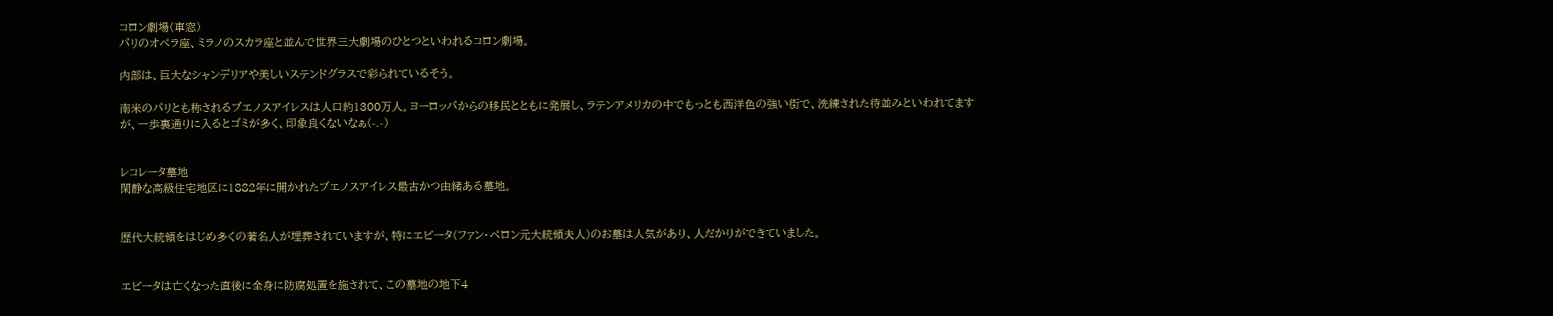コロン劇場(車窓)
パリのオペラ座、ミラノのスカラ座と並んで世界三大劇場のひとつといわれるコロン劇場。

内部は、巨大なシャンデリアや美しいステンドグラスで彩られているそう。

南米のパリとも称されるブエノスアイレスは人口約1300万人。ヨーロッパからの移民とともに発展し、ラテンアメリカの中でもっとも西洋色の強い街で、洗練された待並みといわれてますが、一歩裏通りに入るとゴミが多く、印象良くないなぁ(-.-)


レコレータ墓地
閑静な高級住宅地区に1882年に開かれたブエノスアイレス最古かつ由緒ある墓地。


歴代大統領をはじめ多くの著名人が埋葬されていますが、特にエビータ(ファン・ペロン元大統領夫人)のお墓は人気があり、人だかりができていました。


エビータは亡くなった直後に全身に防腐処置を施されて、この墓地の地下4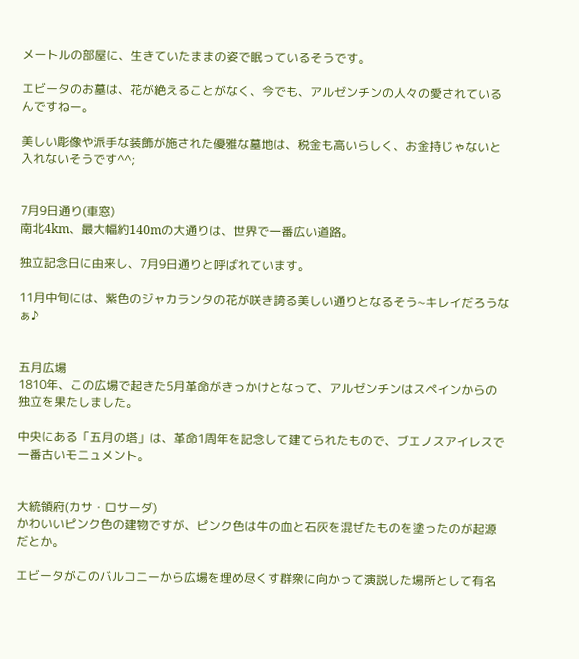メートルの部屋に、生きていたままの姿で眠っているそうです。

エビータのお墓は、花が絶えることがなく、今でも、アルゼンチンの人々の愛されているんですねー。

美しい彫像や派手な装飾が施された優雅な墓地は、税金も高いらしく、お金持じゃないと入れないそうです^^;


7月9日通り(車窓)
南北4km、最大幅約140mの大通りは、世界で一番広い道路。

独立記念日に由来し、7月9日通りと呼ばれています。

11月中旬には、紫色のジャカランタの花が咲き誇る美しい通りとなるそう~キレイだろうなぁ♪


五月広場
1810年、この広場で起きた5月革命がきっかけとなって、アルゼンチンはスペインからの独立を果たしました。

中央にある「五月の塔」は、革命1周年を記念して建てられたもので、ブエノスアイレスで一番古いモニュメント。


大統領府(カサ・ロサーダ)
かわいいピンク色の建物ですが、ピンク色は牛の血と石灰を混ぜたものを塗ったのが起源だとか。

エビータがこのバルコニーから広場を埋め尽くす群衆に向かって演説した場所として有名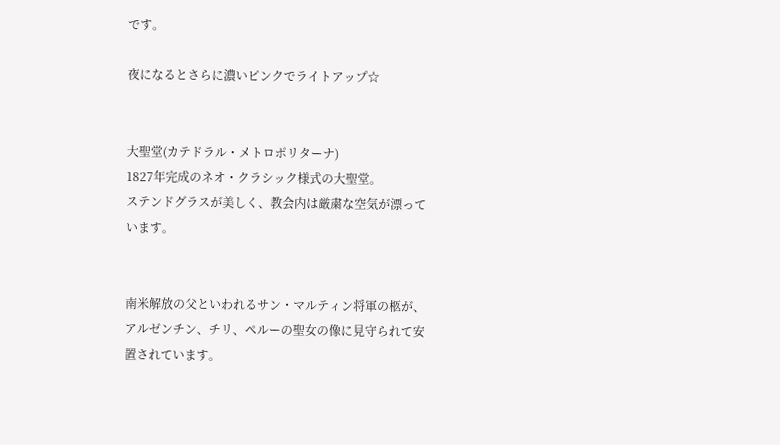です。

夜になるとさらに濃いピンクでライトアップ☆


大聖堂(カテドラル・メトロポリターナ)
1827年完成のネオ・クラシック様式の大聖堂。
ステンドグラスが美しく、教会内は厳粛な空気が漂っています。


南米解放の父といわれるサン・マルティン将軍の柩が、アルゼンチン、チリ、ペルーの聖女の像に見守られて安置されています。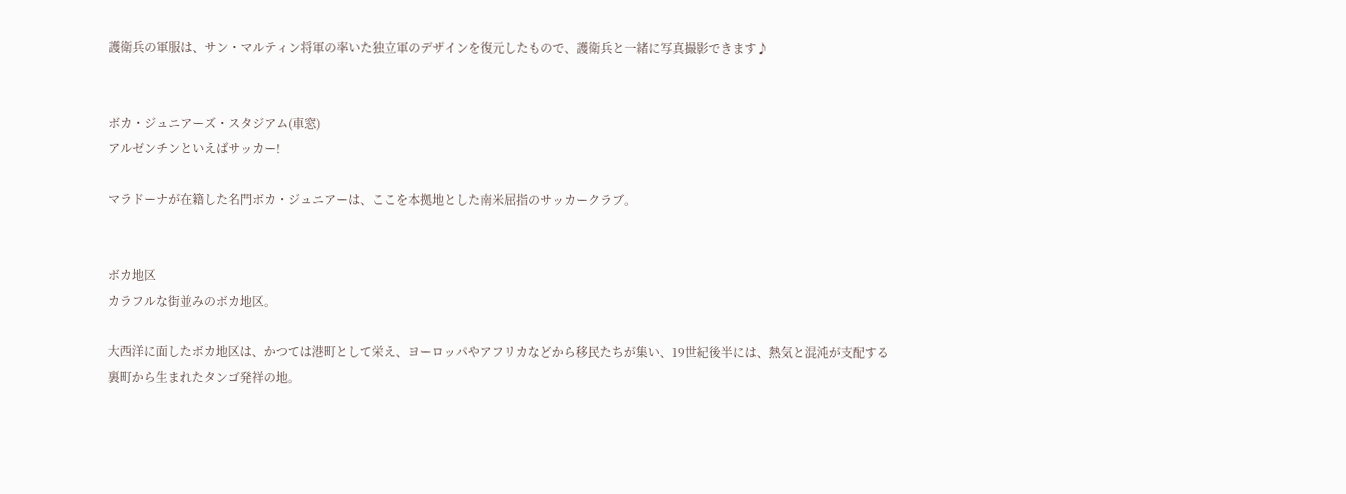護衛兵の軍服は、サン・マルティン将軍の率いた独立軍のデザインを復元したもので、護衛兵と一緒に写真撮影できます♪


ボカ・ジュニアーズ・スタジアム(車窓)
アルゼンチンといえばサッカー!

マラドーナが在籍した名門ボカ・ジュニアーは、ここを本拠地とした南米屈指のサッカークラブ。


ボカ地区
カラフルな街並みのボカ地区。

大西洋に面したボカ地区は、かつては港町として栄え、ヨーロッパやアフリカなどから移民たちが集い、19世紀後半には、熱気と混沌が支配する裏町から生まれたタンゴ発祥の地。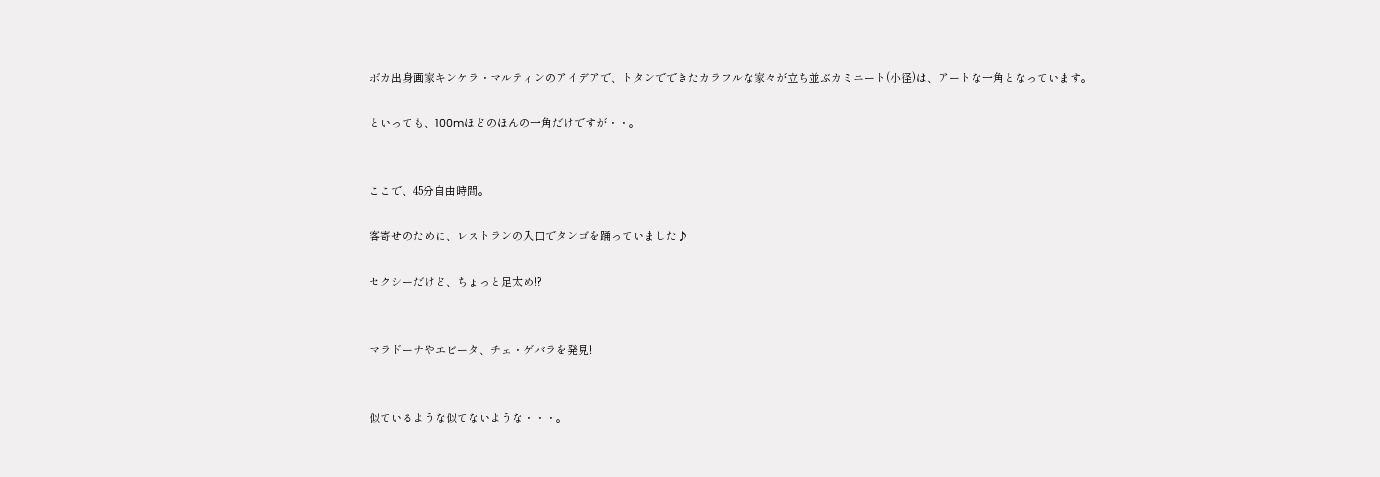ボカ出身画家キンケラ・マルティンのアイデアで、トタンでできたカラフルな家々が立ち並ぶカミニート(小径)は、アートな一角となっています。

といっても、100mほどのほんの一角だけですが・・。


ここで、45分自由時間。

客寄せのために、レストランの入口でタンゴを踊っていました♪

セクシーだけど、ちょっと足太め!?


マラドーナやエビータ、チェ・ゲバラを発見!


似ているような似てないような・・・。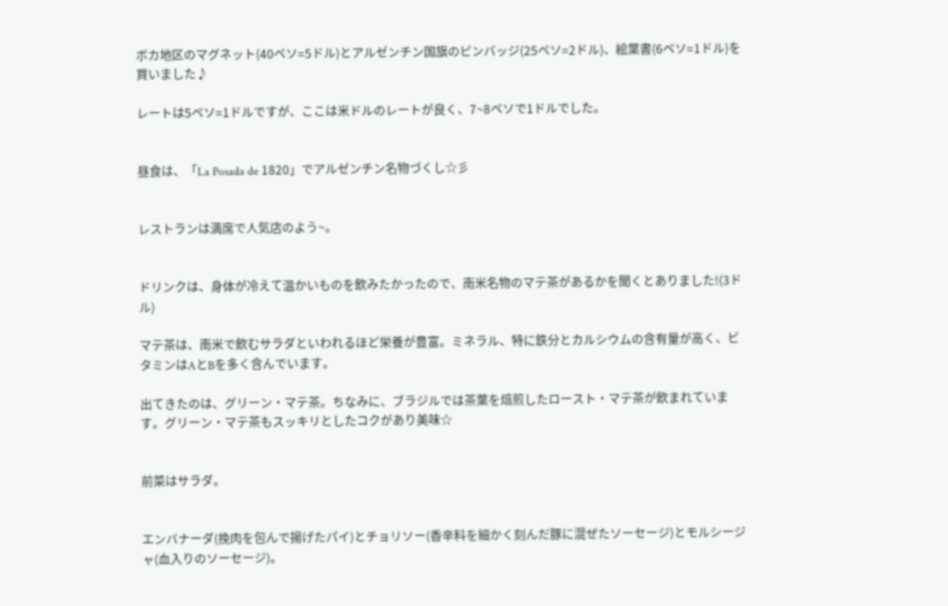ボカ地区のマグネット(40ペソ=5ドル)とアルゼンチン国旗のピンバッジ(25ペソ=2ドル)、絵葉書(6ペソ=1ドル)を買いました♪

レートは5ペソ=1ドルですが、ここは米ドルのレートが良く、7~8ペソで1ドルでした。


昼食は、「La Posada de 1820」でアルゼンチン名物づくし☆彡


レストランは満席で人気店のよう~。


ドリンクは、身体が冷えて温かいものを飲みたかったので、南米名物のマテ茶があるかを聞くとありました!(3ドル)

マテ茶は、南米で飲むサラダといわれるほど栄養が豊富。ミネラル、特に鉄分とカルシウムの含有量が高く、ビタミンはAとBを多く含んでいます。

出てきたのは、グリーン・マテ茶。ちなみに、ブラジルでは茶葉を焙煎したロースト・マテ茶が飲まれています。グリーン・マテ茶もスッキリとしたコクがあり美味☆


前菜はサラダ。


エンバナーダ(挽肉を包んで揚げたパイ)とチョリソー(香辛料を細かく刻んだ豚に混ぜたソーセージ)とモルシージャ(血入りのソーセージ)。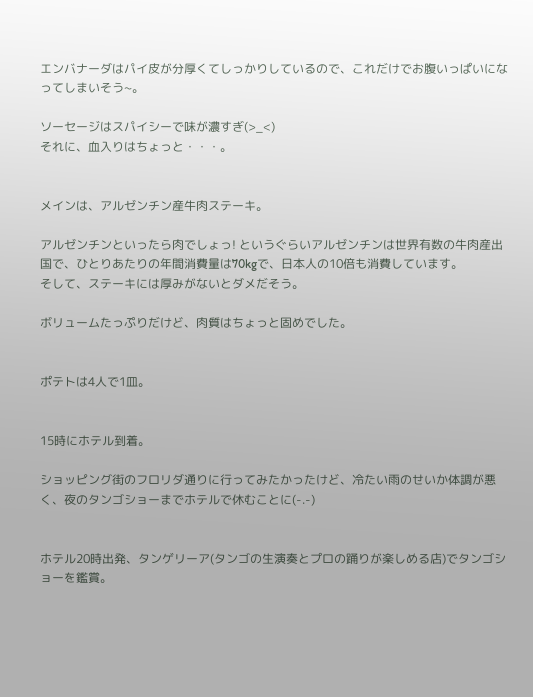エンバナーダはパイ皮が分厚くてしっかりしているので、これだけでお腹いっぱいになってしまいそう~。

ソーセージはスパイシーで味が濃すぎ(>_<)
それに、血入りはちょっと・・・。


メインは、アルゼンチン産牛肉ステーキ。

アルゼンチンといったら肉でしょっ! というぐらいアルゼンチンは世界有数の牛肉産出国で、ひとりあたりの年間消費量は70kgで、日本人の10倍も消費しています。
そして、ステーキには厚みがないとダメだそう。

ボリュームたっぷりだけど、肉質はちょっと固めでした。


ポテトは4人で1皿。


15時にホテル到着。

ショッピング街のフロリダ通りに行ってみたかったけど、冷たい雨のせいか体調が悪く、夜のタンゴショーまでホテルで休むことに(-.-)


ホテル20時出発、タンゲリーア(タンゴの生演奏とプロの踊りが楽しめる店)でタンゴショーを鑑賞。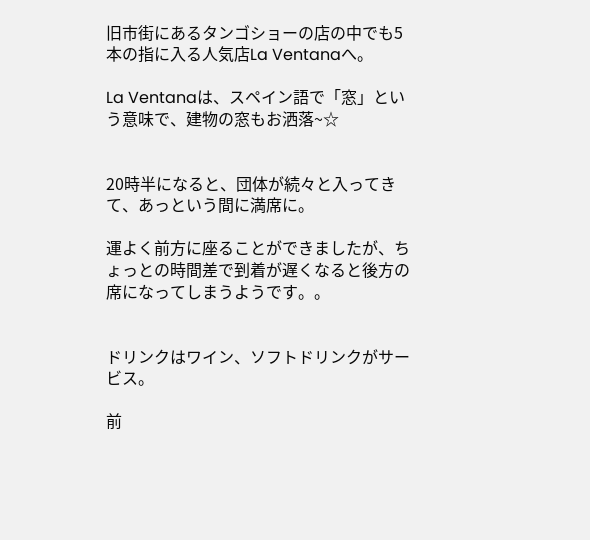旧市街にあるタンゴショーの店の中でも5本の指に入る人気店La Ventanaへ。

La Ventanaは、スペイン語で「窓」という意味で、建物の窓もお洒落~☆


20時半になると、団体が続々と入ってきて、あっという間に満席に。

運よく前方に座ることができましたが、ちょっとの時間差で到着が遅くなると後方の席になってしまうようです。。


ドリンクはワイン、ソフトドリンクがサービス。

前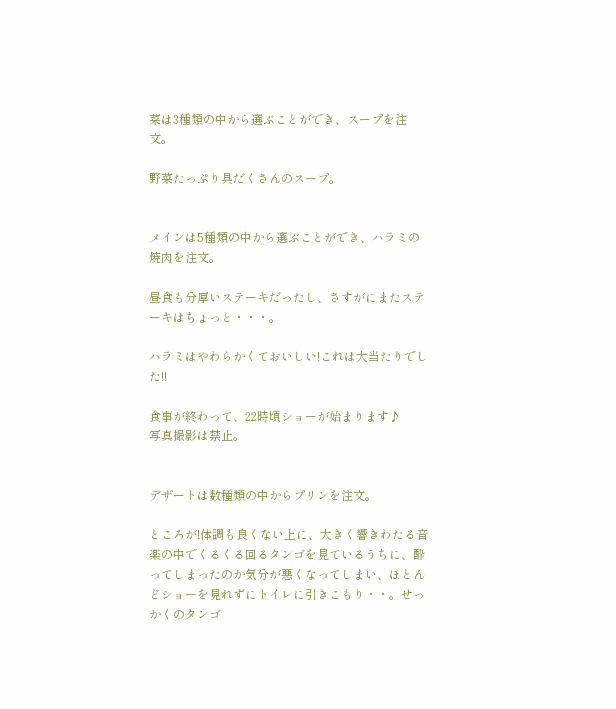菜は3種類の中から選ぶことができ、スープを注文。

野菜たっぷり具だくさんのスープ。


メインは5種類の中から選ぶことができ、ハラミの焼肉を注文。

昼食も分厚いステーキだったし、さすがにまたステーキはちょっと・・・。

ハラミはやわらかくておいしい!これは大当たりでした!!

食事が終わって、22時頃ショーが始まります♪
写真撮影は禁止。


デザートは数種類の中からプリンを注文。

ところが!体調も良くない上に、大きく響きわたる音楽の中でくるくる回るタンゴを見ているうちに、酔ってしまったのか気分が悪くなってしまい、ほとんどショーを見れずにトイレに引きこもり・・。せっかくのタンゴ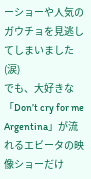ーショーや人気のガウチョを見逃してしまいました(涙)
でも、大好きな「Don’t cry for me Argentina」が流れるエビータの映像ショーだけ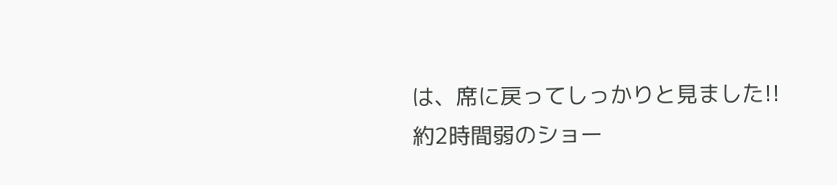は、席に戻ってしっかりと見ました!!
約2時間弱のショー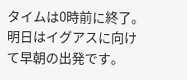タイムは0時前に終了。明日はイグアスに向けて早朝の出発です。